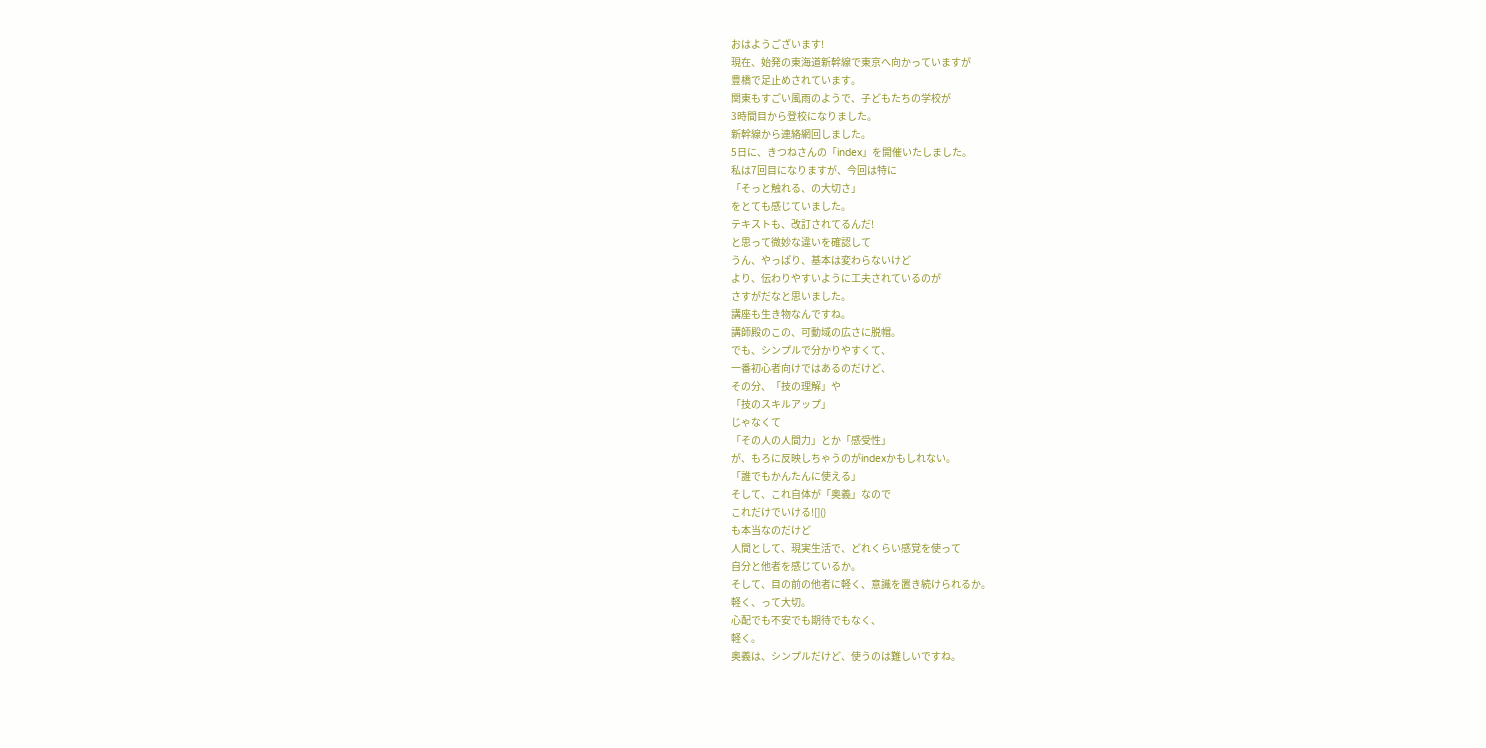おはようございます!
現在、始発の東海道新幹線で東京へ向かっていますが
豊橋で足止めされています。
関東もすごい風雨のようで、子どもたちの学校が
3時間目から登校になりました。
新幹線から連絡網回しました。
5日に、きつねさんの「index」を開催いたしました。
私は7回目になりますが、今回は特に
「そっと触れる、の大切さ」
をとても感じていました。
テキストも、改訂されてるんだ!
と思って微妙な違いを確認して
うん、やっぱり、基本は変わらないけど
より、伝わりやすいように工夫されているのが
さすがだなと思いました。
講座も生き物なんですね。
講師殿のこの、可動域の広さに脱帽。
でも、シンプルで分かりやすくて、
一番初心者向けではあるのだけど、
その分、「技の理解」や
「技のスキルアップ」
じゃなくて
「その人の人間力」とか「感受性」
が、もろに反映しちゃうのがindexかもしれない。
「誰でもかんたんに使える」
そして、これ自体が「奥義」なので
これだけでいける![]()
も本当なのだけど
人間として、現実生活で、どれくらい感覚を使って
自分と他者を感じているか。
そして、目の前の他者に軽く、意識を置き続けられるか。
軽く、って大切。
心配でも不安でも期待でもなく、
軽く。
奥義は、シンプルだけど、使うのは難しいですね。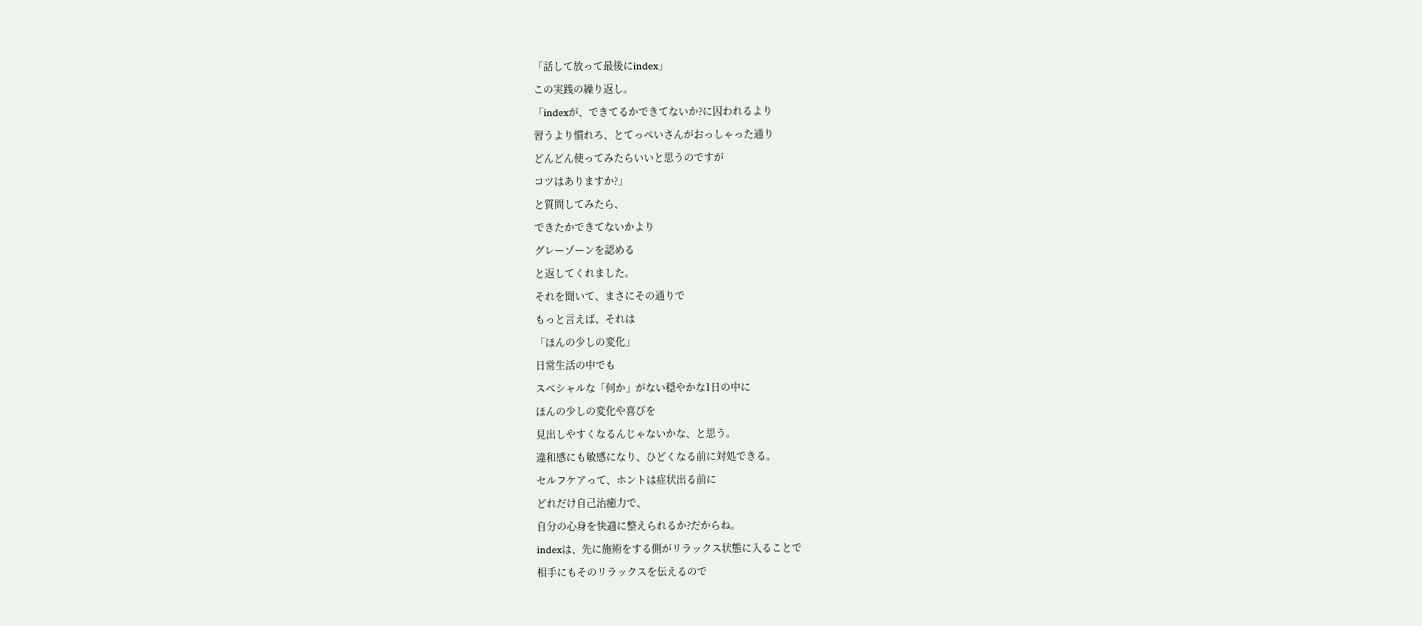「話して放って最後にindex」
この実践の繰り返し。
「indexが、できてるかできてないか?に囚われるより
習うより慣れろ、とてっぺいさんがおっしゃった通り
どんどん使ってみたらいいと思うのですが
コツはありますか?」
と質問してみたら、
できたかできてないかより
グレーゾーンを認める
と返してくれました。
それを聞いて、まさにその通りで
もっと言えば、それは
「ほんの少しの変化」
日常生活の中でも
スペシャルな「何か」がない穏やかな1日の中に
ほんの少しの変化や喜びを
見出しやすくなるんじゃないかな、と思う。
違和感にも敏感になり、ひどくなる前に対処できる。
セルフケアって、ホントは症状出る前に
どれだけ自己治癒力で、
自分の心身を快適に整えられるか?だからね。
indexは、先に施術をする側がリラックス状態に入ることで
相手にもそのリラックスを伝えるので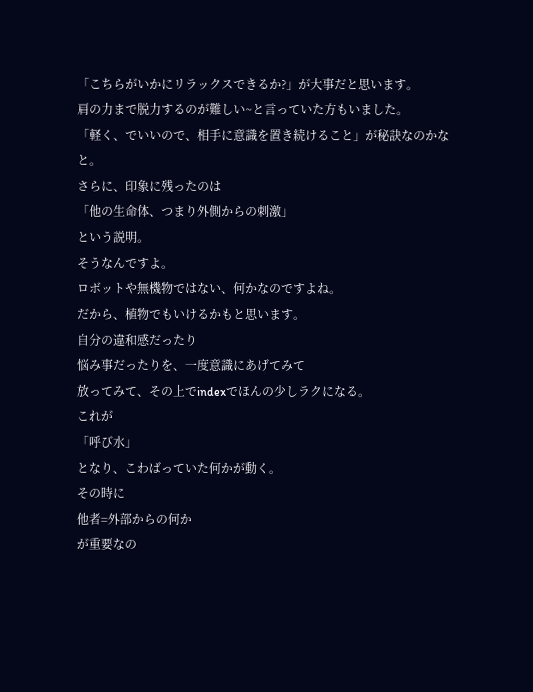「こちらがいかにリラックスできるか?」が大事だと思います。
肩の力まで脱力するのが難しい~と言っていた方もいました。
「軽く、でいいので、相手に意識を置き続けること」が秘訣なのかなと。
さらに、印象に残ったのは
「他の生命体、つまり外側からの刺激」
という説明。
そうなんですよ。
ロボットや無機物ではない、何かなのですよね。
だから、植物でもいけるかもと思います。
自分の違和感だったり
悩み事だったりを、一度意識にあげてみて
放ってみて、その上でindexでほんの少しラクになる。
これが
「呼び水」
となり、こわばっていた何かが動く。
その時に
他者=外部からの何か
が重要なの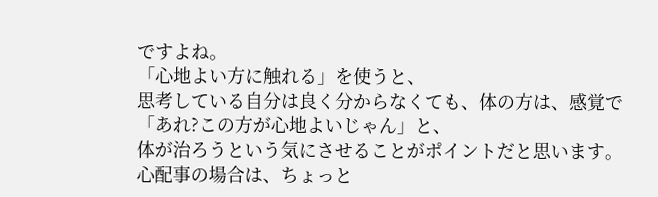ですよね。
「心地よい方に触れる」を使うと、
思考している自分は良く分からなくても、体の方は、感覚で
「あれ?この方が心地よいじゃん」と、
体が治ろうという気にさせることがポイントだと思います。
心配事の場合は、ちょっと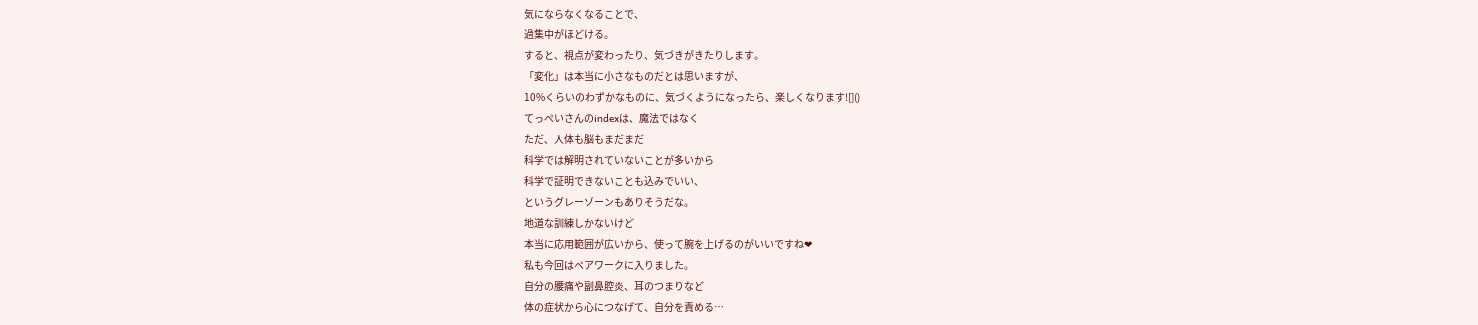気にならなくなることで、
過集中がほどける。
すると、視点が変わったり、気づきがきたりします。
「変化」は本当に小さなものだとは思いますが、
10%くらいのわずかなものに、気づくようになったら、楽しくなります![]()
てっぺいさんのindexは、魔法ではなく
ただ、人体も脳もまだまだ
科学では解明されていないことが多いから
科学で証明できないことも込みでいい、
というグレーゾーンもありそうだな。
地道な訓練しかないけど
本当に応用範囲が広いから、使って腕を上げるのがいいですね❤
私も今回はペアワークに入りました。
自分の腰痛や副鼻腔炎、耳のつまりなど
体の症状から心につなげて、自分を責める…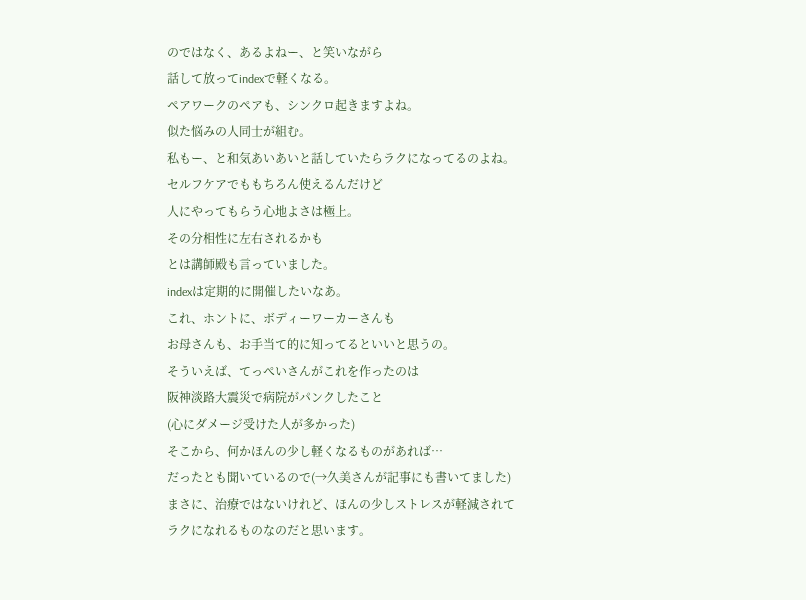のではなく、あるよねー、と笑いながら
話して放ってindexで軽くなる。
ペアワークのペアも、シンクロ起きますよね。
似た悩みの人同士が組む。
私もー、と和気あいあいと話していたらラクになってるのよね。
セルフケアでももちろん使えるんだけど
人にやってもらう心地よさは極上。
その分相性に左右されるかも
とは講師殿も言っていました。
indexは定期的に開催したいなあ。
これ、ホントに、ボディーワーカーさんも
お母さんも、お手当て的に知ってるといいと思うの。
そういえば、てっぺいさんがこれを作ったのは
阪神淡路大震災で病院がパンクしたこと
(心にダメージ受けた人が多かった)
そこから、何かほんの少し軽くなるものがあれば…
だったとも聞いているので(→久美さんが記事にも書いてました)
まさに、治療ではないけれど、ほんの少しストレスが軽減されて
ラクになれるものなのだと思います。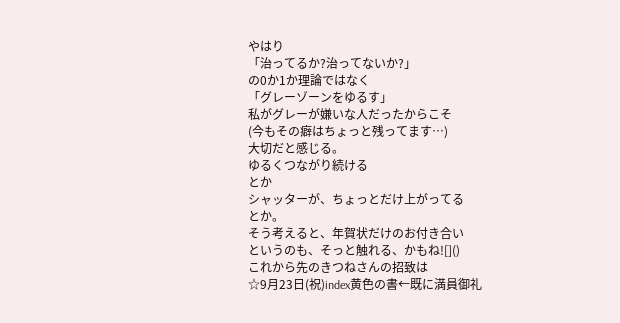やはり
「治ってるか?治ってないか?」
の0か1か理論ではなく
「グレーゾーンをゆるす」
私がグレーが嫌いな人だったからこそ
(今もその癖はちょっと残ってます…)
大切だと感じる。
ゆるくつながり続ける
とか
シャッターが、ちょっとだけ上がってる
とか。
そう考えると、年賀状だけのお付き合い
というのも、そっと触れる、かもね![]()
これから先のきつねさんの招致は
☆9月23日(祝)index黄色の書←既に満員御礼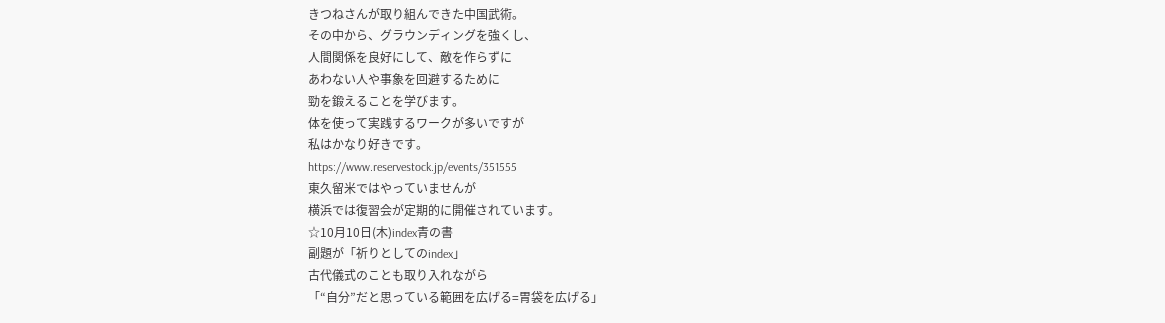きつねさんが取り組んできた中国武術。
その中から、グラウンディングを強くし、
人間関係を良好にして、敵を作らずに
あわない人や事象を回避するために
勁を鍛えることを学びます。
体を使って実践するワークが多いですが
私はかなり好きです。
https://www.reservestock.jp/events/351555
東久留米ではやっていませんが
横浜では復習会が定期的に開催されています。
☆10月10日(木)index青の書
副題が「祈りとしてのindex」
古代儀式のことも取り入れながら
「“自分”だと思っている範囲を広げる=胃袋を広げる」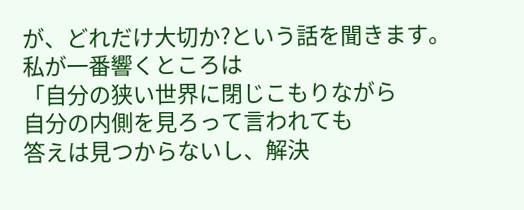が、どれだけ大切か?という話を聞きます。
私が一番響くところは
「自分の狭い世界に閉じこもりながら
自分の内側を見ろって言われても
答えは見つからないし、解決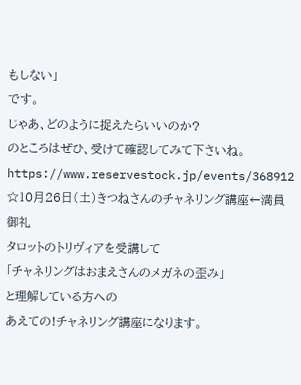もしない」
です。
じゃあ、どのように捉えたらいいのか?
のところはぜひ、受けて確認してみて下さいね。
https://www.reservestock.jp/events/368912
☆10月26日(土)きつねさんのチャネリング講座←満員御礼
タロットのトリヴィアを受講して
「チャネリングはおまえさんのメガネの歪み」
と理解している方への
あえての!チャネリング講座になります。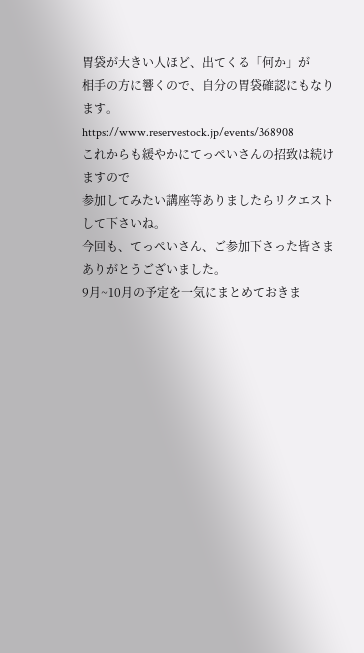胃袋が大きい人ほど、出てくる「何か」が
相手の方に響くので、自分の胃袋確認にもなります。
https://www.reservestock.jp/events/368908
これからも緩やかにてっぺいさんの招致は続けますので
参加してみたい講座等ありましたらリクエストして下さいね。
今回も、てっぺいさん、ご参加下さった皆さま
ありがとうございました。
9月~10月の予定を一気にまとめておきま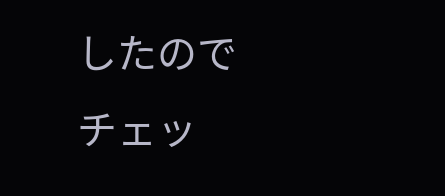したので
チェッ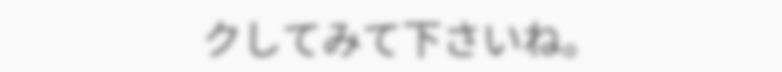クしてみて下さいね。